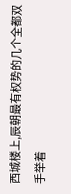西城楼上,辰朝最有权势的几个全都双手举着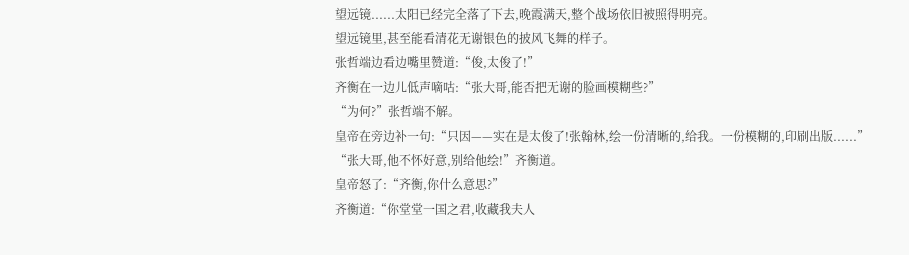望远镜......太阳已经完全落了下去,晚霞满天,整个战场依旧被照得明亮。
望远镜里,甚至能看清花无谢银色的披风飞舞的样子。
张哲端边看边嘴里赞道:“俊,太俊了!”
齐衡在一边儿低声嘀咕:“张大哥,能否把无谢的脸画模糊些?”
“为何?”张哲端不解。
皇帝在旁边补一句:“只因——实在是太俊了!张翰林,绘一份清晰的,给我。一份模糊的,印刷出版......”
“张大哥,他不怀好意,别给他绘!”齐衡道。
皇帝怒了:“齐衡,你什么意思?”
齐衡道:“你堂堂一国之君,收藏我夫人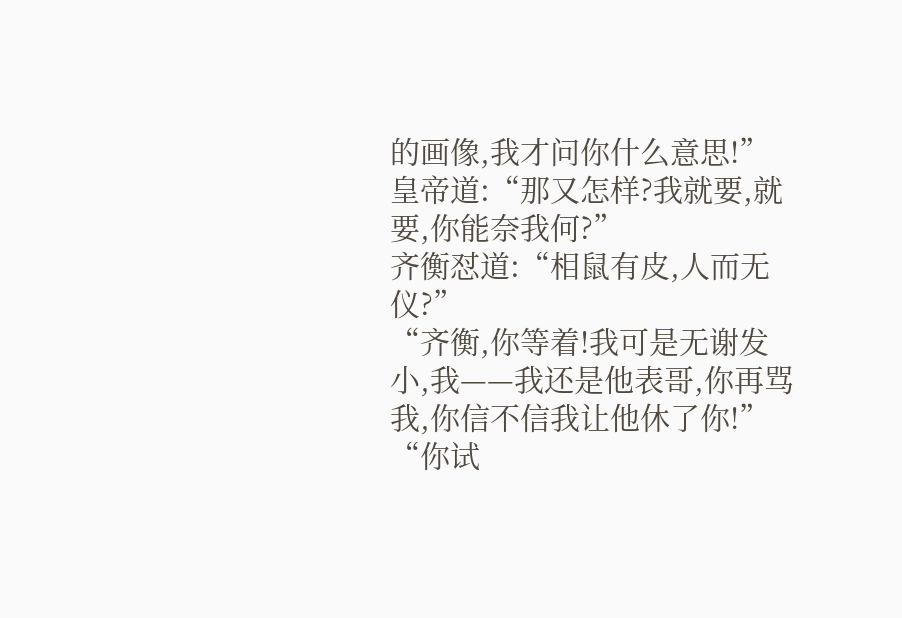的画像,我才问你什么意思!”
皇帝道:“那又怎样?我就要,就要,你能奈我何?”
齐衡怼道:“相鼠有皮,人而无仪?”
“齐衡,你等着!我可是无谢发小,我——我还是他表哥,你再骂我,你信不信我让他休了你!”
“你试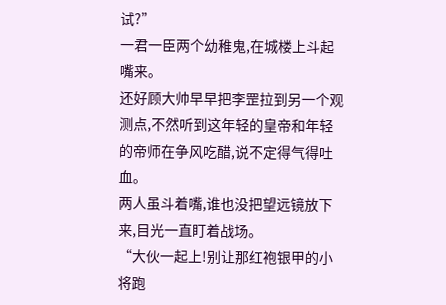试?”
一君一臣两个幼稚鬼,在城楼上斗起嘴来。
还好顾大帅早早把李罡拉到另一个观测点,不然听到这年轻的皇帝和年轻的帝师在争风吃醋,说不定得气得吐血。
两人虽斗着嘴,谁也没把望远镜放下来,目光一直盯着战场。
“大伙一起上!别让那红袍银甲的小将跑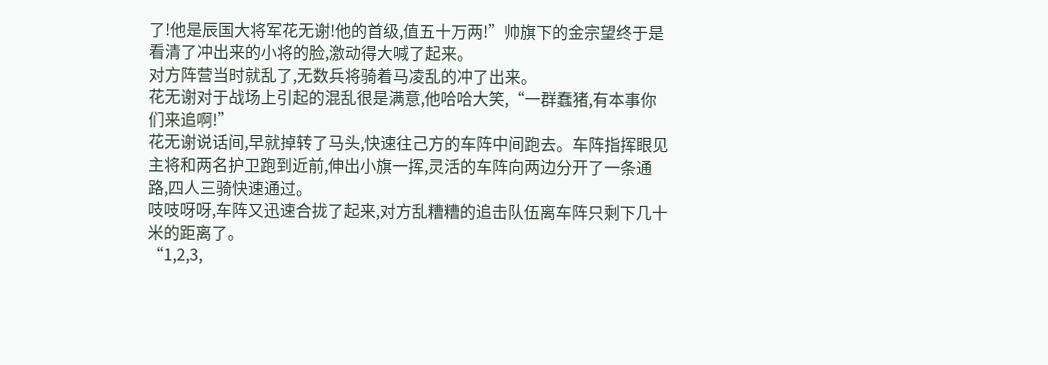了!他是辰国大将军花无谢!他的首级,值五十万两!”帅旗下的金宗望终于是看清了冲出来的小将的脸,激动得大喊了起来。
对方阵营当时就乱了,无数兵将骑着马凌乱的冲了出来。
花无谢对于战场上引起的混乱很是满意,他哈哈大笑,“一群蠢猪,有本事你们来追啊!”
花无谢说话间,早就掉转了马头,快速往己方的车阵中间跑去。车阵指挥眼见主将和两名护卫跑到近前,伸出小旗一挥,灵活的车阵向两边分开了一条通路,四人三骑快速通过。
吱吱呀呀,车阵又迅速合拢了起来,对方乱糟糟的追击队伍离车阵只剩下几十米的距离了。
“1,2,3,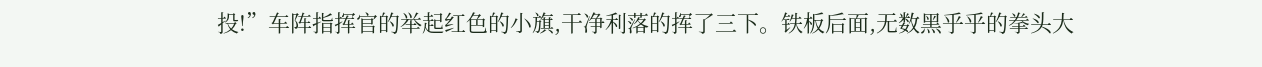投!”车阵指挥官的举起红色的小旗,干净利落的挥了三下。铁板后面,无数黑乎乎的拳头大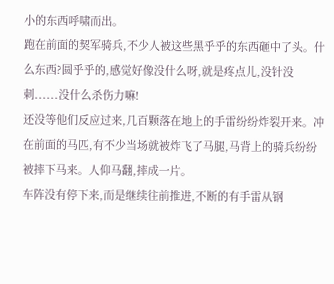小的东西呼啸而出。
跑在前面的契军骑兵,不少人被这些黑乎乎的东西砸中了头。什么东西?圆乎乎的,感觉好像没什么呀,就是疼点儿,没针没刺......没什么杀伤力嘛!
还没等他们反应过来,几百颗落在地上的手雷纷纷炸裂开来。冲在前面的马匹,有不少当场就被炸飞了马腿,马背上的骑兵纷纷被摔下马来。人仰马翻,摔成一片。
车阵没有停下来,而是继续往前推进,不断的有手雷从钢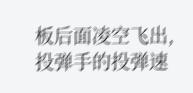板后面凌空飞出,投弹手的投弹速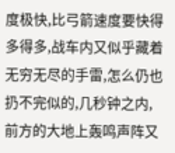度极快,比弓箭速度要快得多得多,战车内又似乎藏着无穷无尽的手雷,怎么仍也扔不完似的,几秒钟之内,前方的大地上轰鸣声阵又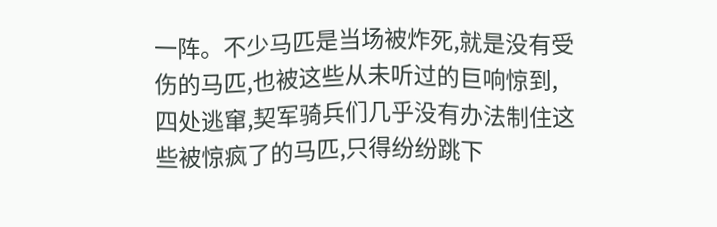一阵。不少马匹是当场被炸死,就是没有受伤的马匹,也被这些从未听过的巨响惊到,四处逃窜,契军骑兵们几乎没有办法制住这些被惊疯了的马匹,只得纷纷跳下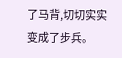了马背,切切实实变成了步兵。